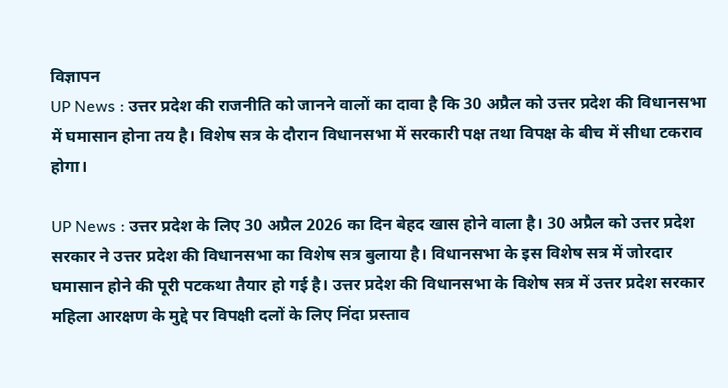विज्ञापन
UP News : उत्तर प्रदेश की राजनीति को जानने वालों का दावा है कि 30 अप्रैल को उत्तर प्रदेश की विधानसभा में घमासान होना तय है। विशेष सत्र के दौरान विधानसभा में सरकारी पक्ष तथा विपक्ष के बीच में सीधा टकराव होगा।

UP News : उत्तर प्रदेश के लिए 30 अप्रैल 2026 का दिन बेहद खास होने वाला है। 30 अप्रैल को उत्तर प्रदेश सरकार ने उत्तर प्रदेश की विधानसभा का विशेष सत्र बुलाया है। विधानसभा के इस विशेष सत्र में जोरदार घमासान होने की पूरी पटकथा तैयार हो गई है। उत्तर प्रदेश की विधानसभा के विशेष सत्र में उत्तर प्रदेश सरकार महिला आरक्षण के मुद्दे पर विपक्षी दलों के लिए निंदा प्रस्ताव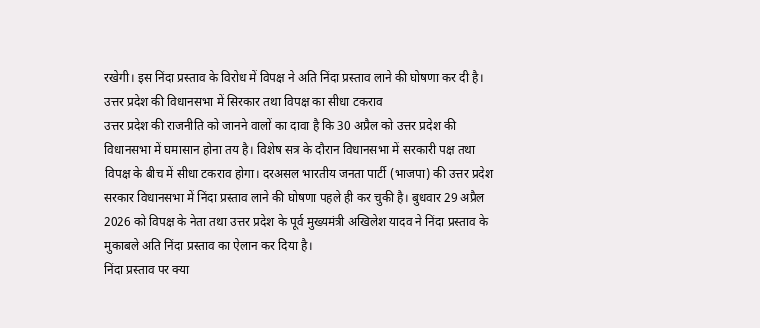रखेगी। इस निंदा प्रस्ताव के विरोध में विपक्ष ने अति निंदा प्रस्ताव लाने की घोषणा कर दी है।
उत्तर प्रदेश की विधानसभा में सिरकार तथा विपक्ष का सीधा टकराव
उत्तर प्रदेश की राजनीति को जानने वालों का दावा है कि 30 अप्रैल को उत्तर प्रदेश की विधानसभा में घमासान होना तय है। विशेष सत्र के दौरान विधानसभा में सरकारी पक्ष तथा विपक्ष के बीच में सीधा टकराव होगा। दरअसल भारतीय जनता पार्टी (भाजपा) की उत्तर प्रदेश सरकार विधानसभा में निंदा प्रस्ताव लाने की घोषणा पहले ही कर चुकी है। बुधवार 29 अप्रैल 2026 को विपक्ष के नेता तथा उत्तर प्रदेश के पूर्व मुख्यमंत्री अखिलेश यादव ने निंदा प्रस्ताव के मुकाबले अति निंदा प्रस्ताव का ऐलान कर दिया है।
निंदा प्रस्ताव पर क्या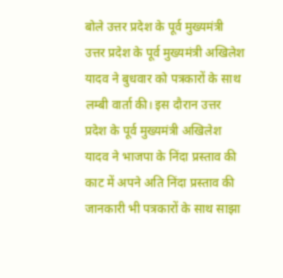बोले उत्तर प्रदेश के पूर्व मुख्यमंत्री
उत्तर प्रदेश के पूर्व मुख्यमंत्री अखिलेश यादव ने बुधवार को पत्रकारों के साथ लम्बी वार्ता की। इस दौरान उत्तर प्रदेश के पूर्व मुख्यमंत्री अखिलेश यादव ने भाजपा के निंदा प्रस्ताव की काट में अपने अति निंदा प्रस्ताव की जानकारी भी पत्रकारों के साथ साझा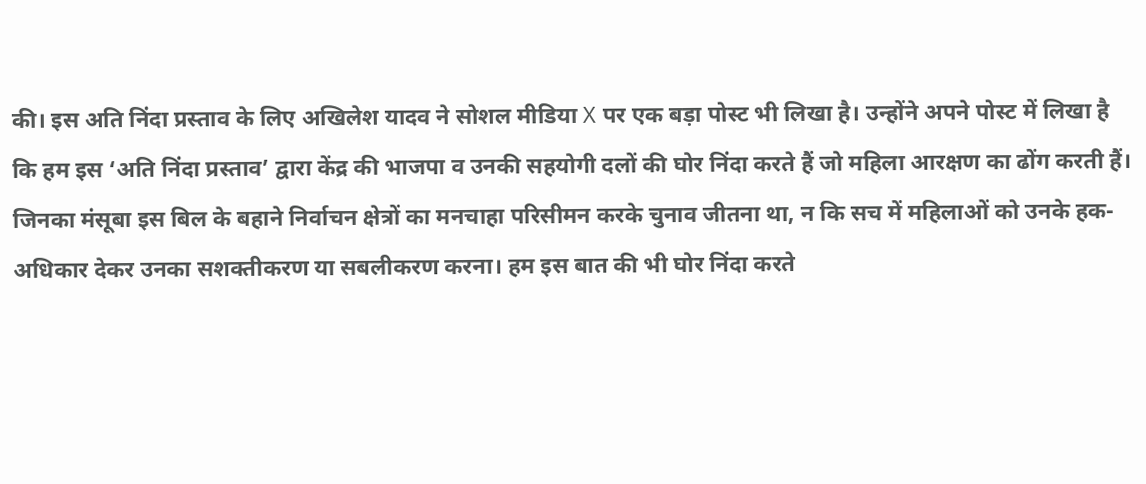की। इस अति निंदा प्रस्ताव के लिए अखिलेश यादव ने सोशल मीडिया X पर एक बड़ा पोस्ट भी लिखा है। उन्होंने अपने पोस्ट में लिखा है कि हम इस ‘अति निंदा प्रस्ताव’ द्वारा केंद्र की भाजपा व उनकी सहयोगी दलों की घोर निंदा करते हैं जो महिला आरक्षण का ढोंग करती हैं। जिनका मंसूबा इस बिल के बहाने निर्वाचन क्षेत्रों का मनचाहा परिसीमन करके चुनाव जीतना था, न कि सच में महिलाओं को उनके हक-अधिकार देकर उनका सशक्तीकरण या सबलीकरण करना। हम इस बात की भी घोर निंदा करते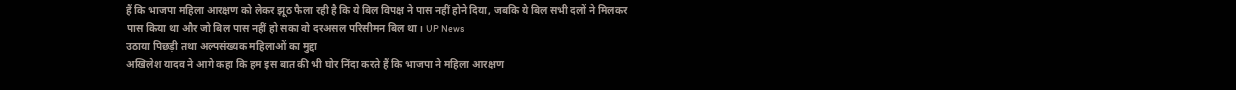हैं कि भाजपा महिला आरक्षण को लेकर झूठ फैला रही है कि ये बिल विपक्ष ने पास नहीं होने दिया, जबकि ये बिल सभी दलों ने मिलकर पास किया था और जो बिल पास नहीं हो सका वो दरअसल परिसीमन बिल था। UP News
उठाया पिछड़ी तथा अल्पसंख्यक महिलाओं का मुद्दा
अखिलेश यादव ने आगे कहा कि हम इस बात की भी घोर निंदा करते हैं कि भाजपा ने महिला आरक्षण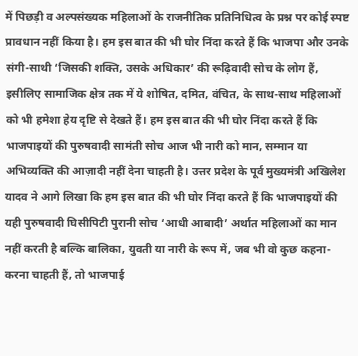में पिछड़ी व अल्पसंख्यक महिलाओं के राजनीतिक प्रतिनिधित्व के प्रश्न पर कोई स्पष्ट प्रावधान नहीं किया है। हम इस बात की भी घोर निंदा करते हैं कि भाजपा और उनके संगी-साथी ‘जिसकी शक्ति, उसके अधिकार’ की रूढ़िवादी सोच के लोग हैं, इसीलिए सामाजिक क्षेत्र तक में ये शोषित, दमित, वंचित, के साथ-साथ महिलाओं को भी हमेशा हेय दृष्टि से देखते हैं। हम इस बात की भी घोर निंदा करते हैं कि भाजपाइयों की पुरुषवादी सामंती सोच आज भी नारी को मान, सम्मान या अभिव्यक्ति की आज़ादी नहीं देना चाहती है। उत्तर प्रदेश के पूर्व मुख्यमंत्री अखिलेश यादव ने आगे लिखा कि हम इस बात की भी घोर निंदा करते हैं कि भाजपाइयों की यही पुरुषवादी घिसीपिटी पुरानी सोच ‘आधी आबादी’ अर्थात महिलाओं का मान नहीं करती है बल्कि बालिका, युवती या नारी के रूप में, जब भी वो कुछ कहना-करना चाहती हैं, तो भाजपाई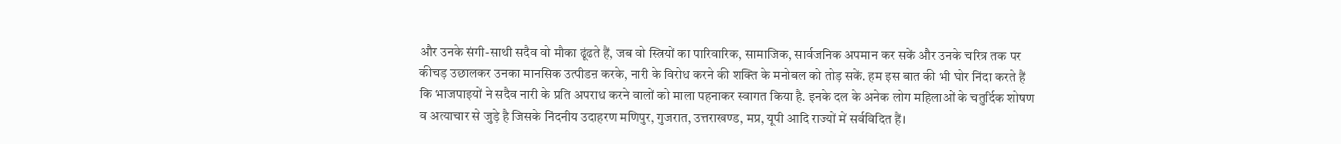और उनके संगी-साथी सदैव वो मौका ढूंढते हैं, जब वो स्त्रियों का पारिवारिक, सामाजिक, सार्वजनिक अपमान कर सकें और उनके चरित्र तक पर कीचड़ उछालकर उनका मानसिक उत्पीडऩ करके, नारी के विरोध करने की शक्ति के मनोबल को तोड़ सकें. हम इस बात की भी घोर निंदा करते हैं कि भाजपाइयों ने सदैव नारी के प्रति अपराध करने वालों को माला पहनाकर स्वागत किया है. इनके दल के अनेक लोग महिलाओं के चतुर्दिक शोषण व अत्याचार से जुड़े है जिसके निंदनीय उदाहरण मणिपुर, गुजरात, उत्तराखण्ड, मप्र, यूपी आदि राज्यों में सर्वविदित हैं।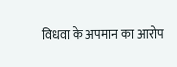विधवा के अपमान का आरोप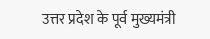उत्तर प्रदेश के पूर्व मुख्यमंत्री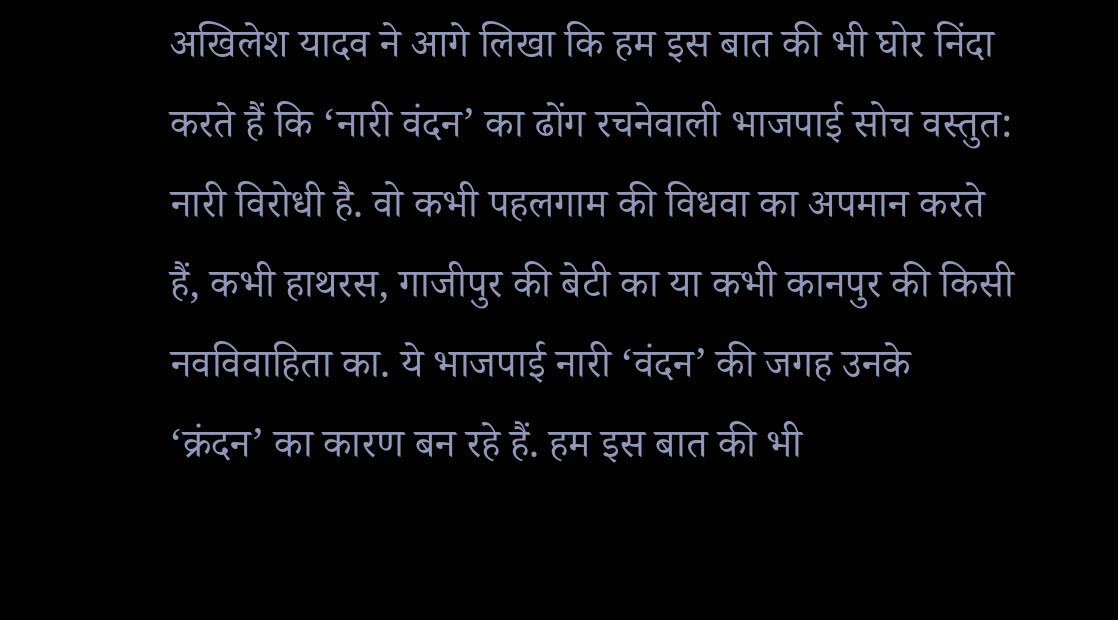अखिलेश यादव ने आगे लिखा कि हम इस बात की भी घोर निंदा करते हैं कि ‘नारी वंदन’ का ढोंग रचनेवाली भाजपाई सोच वस्तुत: नारी विरोधी है. वो कभी पहलगाम की विधवा का अपमान करते हैं, कभी हाथरस, गाजीपुर की बेटी का या कभी कानपुर की किसी नवविवाहिता का. ये भाजपाई नारी ‘वंदन’ की जगह उनके ‘क्रंदन’ का कारण बन रहे हैं. हम इस बात की भी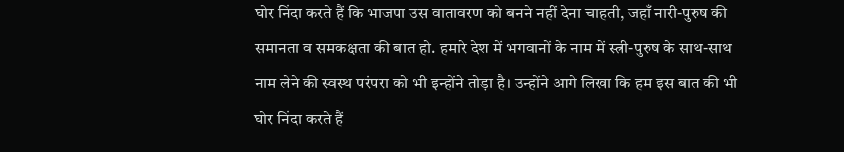घोर निंदा करते हैं कि भाजपा उस वातावरण को बनने नहीं देना चाहती, जहाँ नारी-पुरुष की समानता व समकक्षता की बात हो. हमारे देश में भगवानों के नाम में स्त्री-पुरुष के साथ-साथ नाम लेने की स्वस्थ परंपरा को भी इन्होंने तोड़ा है। उन्होंने आगे लिखा कि हम इस बात की भी घोर निंदा करते हैं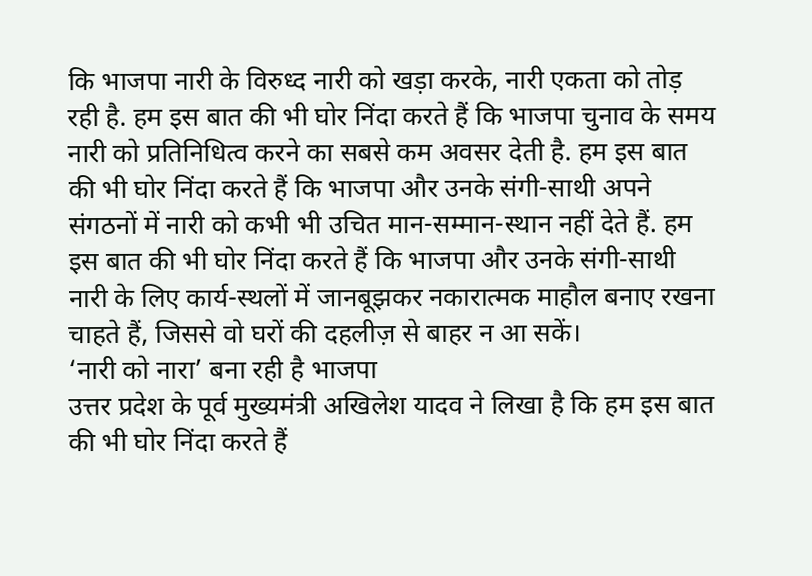कि भाजपा नारी के विरुध्द नारी को खड़ा करके, नारी एकता को तोड़ रही है. हम इस बात की भी घोर निंदा करते हैं कि भाजपा चुनाव के समय नारी को प्रतिनिधित्व करने का सबसे कम अवसर देती है. हम इस बात की भी घोर निंदा करते हैं कि भाजपा और उनके संगी-साथी अपने संगठनों में नारी को कभी भी उचित मान-सम्मान-स्थान नहीं देते हैं. हम इस बात की भी घोर निंदा करते हैं कि भाजपा और उनके संगी-साथी नारी के लिए कार्य-स्थलों में जानबूझकर नकारात्मक माहौल बनाए रखना चाहते हैं, जिससे वो घरों की दहलीज़ से बाहर न आ सकें।
‘नारी को नारा’ बना रही है भाजपा
उत्तर प्रदेश के पूर्व मुख्यमंत्री अखिलेश यादव ने लिखा है कि हम इस बात की भी घोर निंदा करते हैं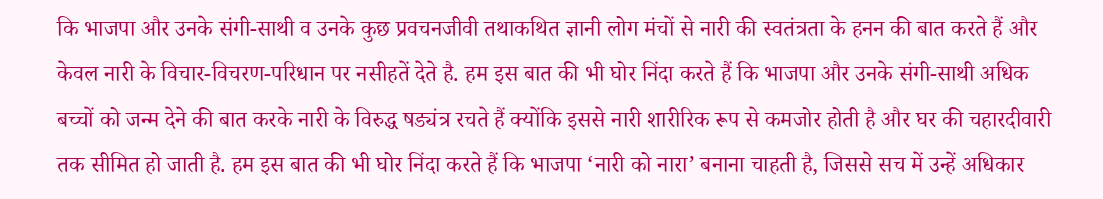कि भाजपा और उनके संगी-साथी व उनके कुछ प्रवचनजीवी तथाकथित ज्ञानी लोग मंचों से नारी की स्वतंत्रता के हनन की बात करते हैं और केवल नारी के विचार-विचरण-परिधान पर नसीहतें देते है. हम इस बात की भी घोर निंदा करते हैं कि भाजपा और उनके संगी-साथी अधिक बच्चों को जन्म देने की बात करके नारी के विरुद्ध षड्यंत्र रचते हैं क्योंकि इससे नारी शारीरिक रूप से कमजोर होती है और घर की चहारदीवारी तक सीमित हो जाती है. हम इस बात की भी घोर निंदा करते हैं कि भाजपा ‘नारी को नारा’ बनाना चाहती है, जिससे सच में उन्हें अधिकार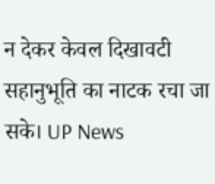न देकर केवल दिखावटी सहानुभूति का नाटक रचा जा सके। UP News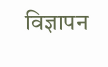विज्ञापन